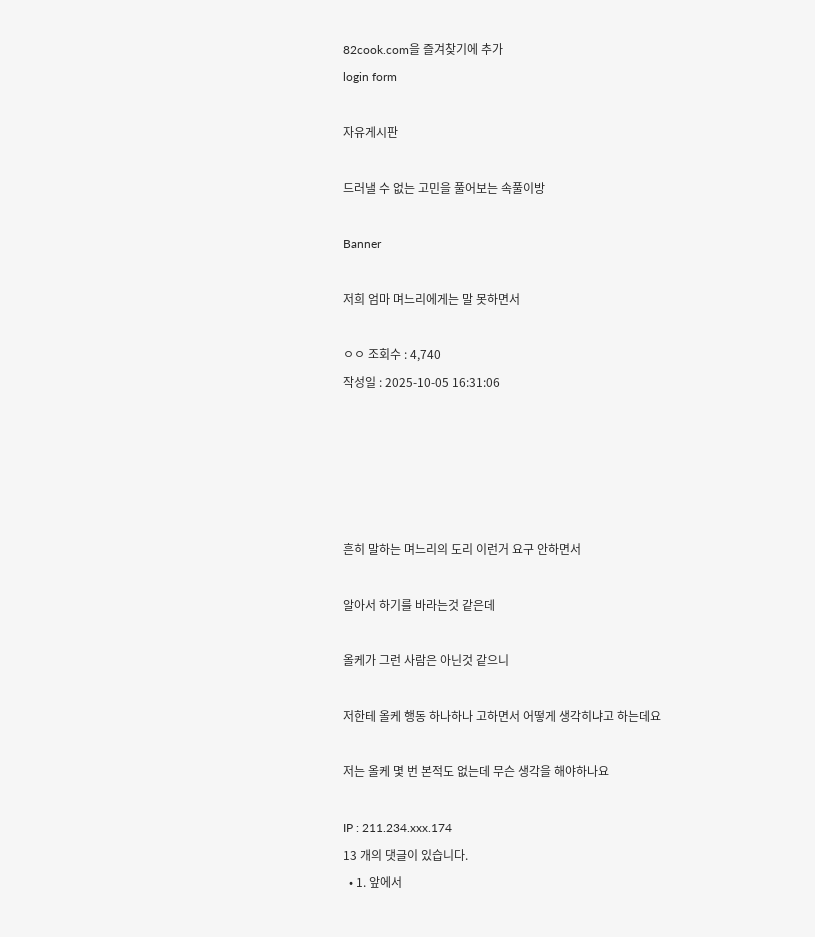82cook.com을 즐겨찾기에 추가
login form

자유게시판

드러낼 수 없는 고민을 풀어보는 속풀이방

Banner

저희 엄마 며느리에게는 말 못하면서

ㅇㅇ 조회수 : 4,740
작성일 : 2025-10-05 16:31:06





흔히 말하는 며느리의 도리 이런거 요구 안하면서

알아서 하기를 바라는것 같은데

올케가 그런 사람은 아닌것 같으니

저한테 올케 행동 하나하나 고하면서 어떻게 생각히냐고 하는데요

저는 올케 몇 번 본적도 없는데 무슨 생각을 해야하나요

IP : 211.234.xxx.174
13 개의 댓글이 있습니다.
  • 1. 앞에서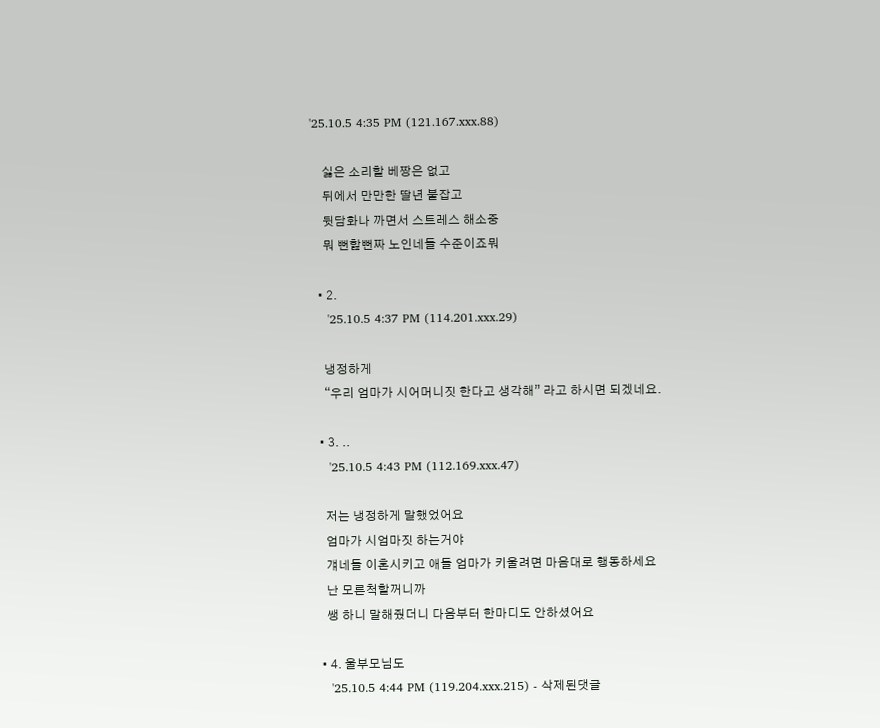'25.10.5 4:35 PM (121.167.xxx.88)

    싫은 소리할 베짱은 없고
    뒤에서 만만한 딸년 붙잡고
    뒷담화나 까면서 스트레스 해소중
    뭐 뻔핦뻔짜 노인네들 수준이죠뭐

  • 2.
    '25.10.5 4:37 PM (114.201.xxx.29)

    냉정하게
    “우리 엄마가 시어머니짓 한다고 생각해” 라고 하시면 되겠네요.

  • 3. ..
    '25.10.5 4:43 PM (112.169.xxx.47)

    저는 냉정하게 말했었어요
    엄마가 시엄마짓 하는거야
    걔네들 이혼시키고 애들 엄마가 키울려면 마음대로 행동하세요
    난 모른척할꺼니까
    쌩 하니 말해줬더니 다음부터 한마디도 안하셨어요

  • 4. 울부모님도
    '25.10.5 4:44 PM (119.204.xxx.215) - 삭제된댓글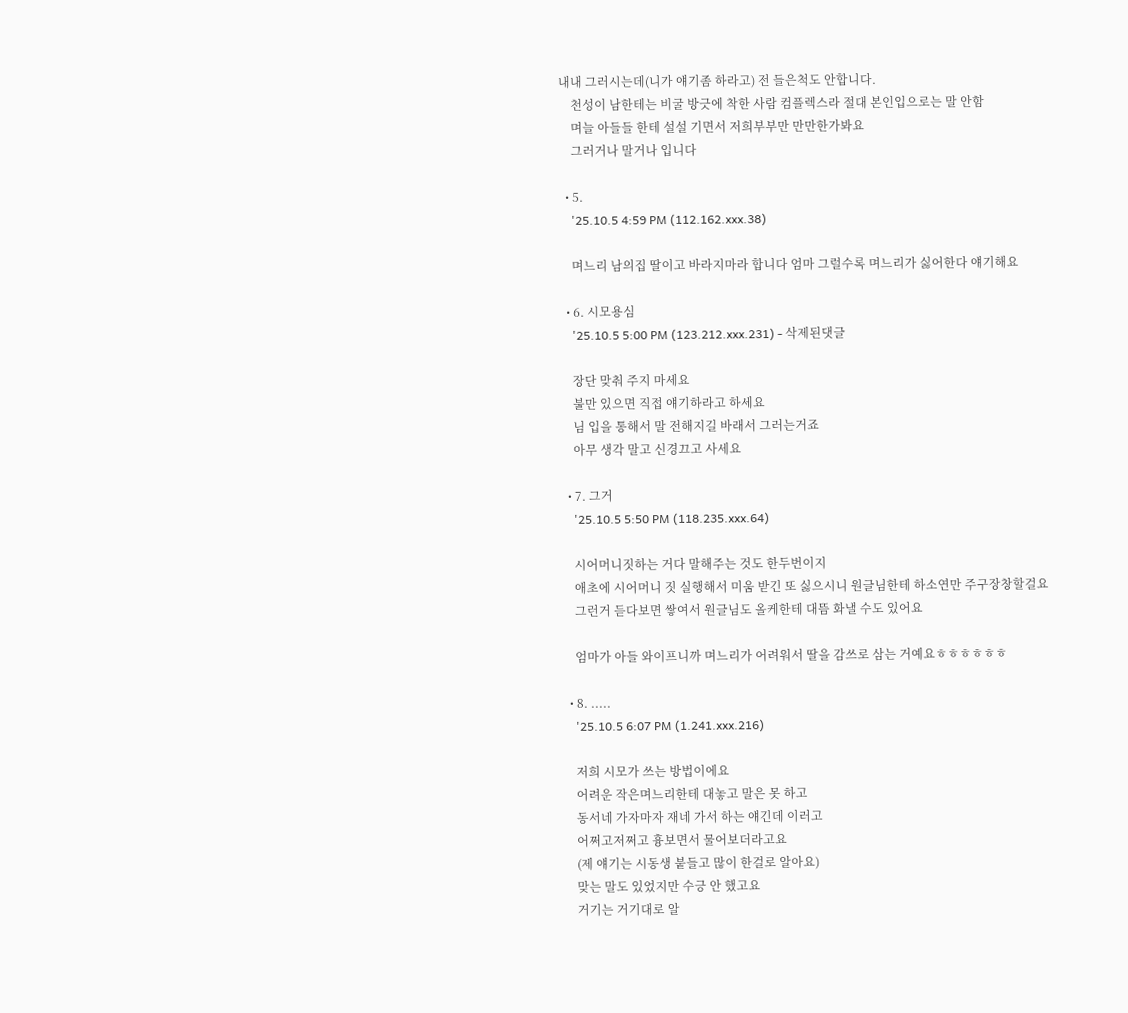내내 그러시는데(니가 얘기좀 하라고) 전 들은척도 안합니다.
    천성이 남한테는 비굴 방긋에 착한 사람 컴플렉스라 절대 본인입으로는 말 안함
    며늘 아들들 한테 설설 기면서 저희부부만 만만한가봐요
    그러거나 말거나 입니다

  • 5.
    '25.10.5 4:59 PM (112.162.xxx.38)

    며느리 남의집 딸이고 바라지마라 합니다 엄마 그럴수록 며느리가 싫어한다 얘기해요

  • 6. 시모용심
    '25.10.5 5:00 PM (123.212.xxx.231) - 삭제된댓글

    장단 맞춰 주지 마세요
    불만 있으면 직접 얘기하라고 하세요
    님 입을 통해서 말 전해지길 바래서 그러는거죠
    아무 생각 말고 신경끄고 사세요

  • 7. 그거
    '25.10.5 5:50 PM (118.235.xxx.64)

    시어머니짓하는 거다 말해주는 것도 한두번이지
    애초에 시어머니 짓 실행해서 미움 받긴 또 싫으시니 원글님한테 하소연만 주구장창할걸요
    그런거 듣다보면 쌓여서 원글님도 올케한테 대뜸 화낼 수도 있어요

    엄마가 아들 와이프니까 며느리가 어려워서 딸을 감쓰로 삼는 거예요ㅎㅎㅎㅎㅎㅎ

  • 8. .....
    '25.10.5 6:07 PM (1.241.xxx.216)

    저희 시모가 쓰는 방법이에요
    어려운 작은며느리한테 대놓고 말은 못 하고
    동서네 가자마자 재네 가서 하는 얘긴데 이러고
    어쩌고저쩌고 흉보면서 물어보더라고요
    (제 얘기는 시동생 붙들고 많이 한걸로 알아요)
    맞는 말도 있었지만 수긍 안 했고요
    거기는 거기대로 알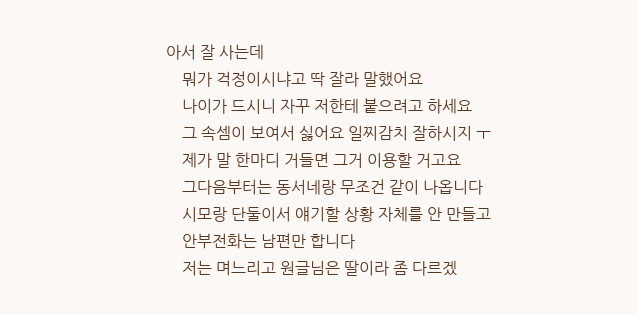아서 잘 사는데
    뭐가 걱정이시냐고 딱 잘라 말했어요
    나이가 드시니 자꾸 저한테 붙으려고 하세요
    그 속셈이 보여서 싫어요 일찌감치 잘하시지 ㅜ
    제가 말 한마디 거들면 그거 이용할 거고요
    그다음부터는 동서네랑 무조건 같이 나옵니다
    시모랑 단둘이서 얘기할 상황 자체를 안 만들고
    안부전화는 남편만 합니다
    저는 며느리고 원글님은 딸이라 좀 다르겠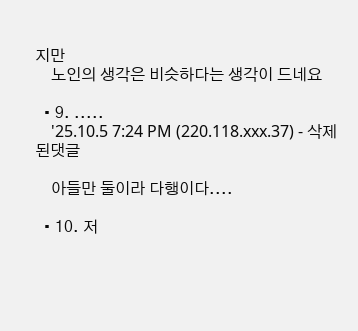지만
    노인의 생각은 비슷하다는 생각이 드네요

  • 9. .....
    '25.10.5 7:24 PM (220.118.xxx.37) - 삭제된댓글

    아들만 둘이라 다행이다....

  • 10. 저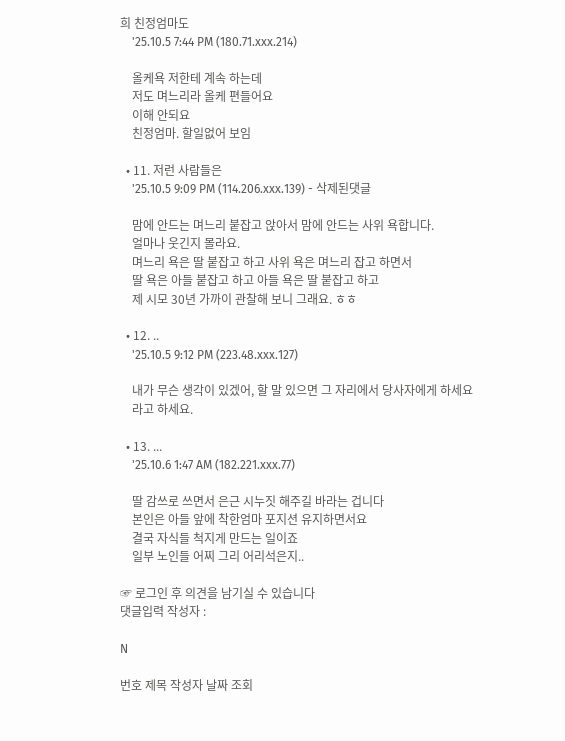희 친정엄마도
    '25.10.5 7:44 PM (180.71.xxx.214)

    올케욕 저한테 계속 하는데
    저도 며느리라 올케 편들어요
    이해 안되요
    친정엄마. 할일없어 보임

  • 11. 저런 사람들은
    '25.10.5 9:09 PM (114.206.xxx.139) - 삭제된댓글

    맘에 안드는 며느리 붙잡고 앉아서 맘에 안드는 사위 욕합니다.
    얼마나 웃긴지 몰라요.
    며느리 욕은 딸 붙잡고 하고 사위 욕은 며느리 잡고 하면서
    딸 욕은 아들 붙잡고 하고 아들 욕은 딸 붙잡고 하고
    제 시모 30년 가까이 관찰해 보니 그래요. ㅎㅎ

  • 12. ..
    '25.10.5 9:12 PM (223.48.xxx.127)

    내가 무슨 생각이 있겠어, 할 말 있으면 그 자리에서 당사자에게 하세요
    라고 하세요.

  • 13. ...
    '25.10.6 1:47 AM (182.221.xxx.77)

    딸 감쓰로 쓰면서 은근 시누짓 해주길 바라는 겁니다
    본인은 아들 앞에 착한엄마 포지션 유지하면서요
    결국 자식들 척지게 만드는 일이죠
    일부 노인들 어찌 그리 어리석은지..

☞ 로그인 후 의견을 남기실 수 있습니다
댓글입력 작성자 :

N

번호 제목 작성자 날짜 조회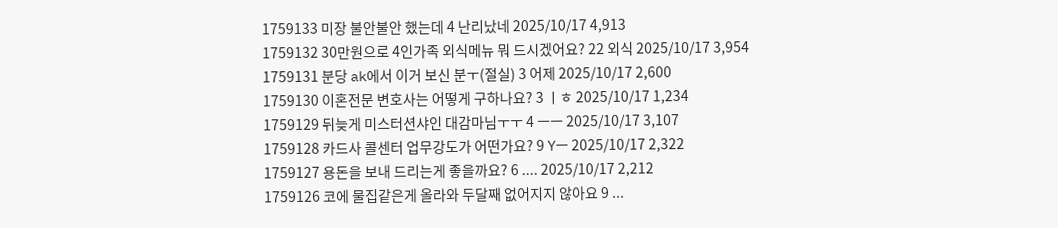1759133 미장 불안불안 했는데 4 난리났네 2025/10/17 4,913
1759132 30만원으로 4인가족 외식메뉴 뭐 드시겠어요? 22 외식 2025/10/17 3,954
1759131 분당 ak에서 이거 보신 분ㅜ(절실) 3 어제 2025/10/17 2,600
1759130 이혼전문 변호사는 어떻게 구하나요? 3 ㅣㅎ 2025/10/17 1,234
1759129 뒤늦게 미스터션샤인 대감마님ㅜㅜ 4 ㅡㅡ 2025/10/17 3,107
1759128 카드사 콜센터 업무강도가 어떤가요? 9 Yㅡ 2025/10/17 2,322
1759127 용돈을 보내 드리는게 좋을까요? 6 .... 2025/10/17 2,212
1759126 코에 물집같은게 올라와 두달째 없어지지 않아요 9 ...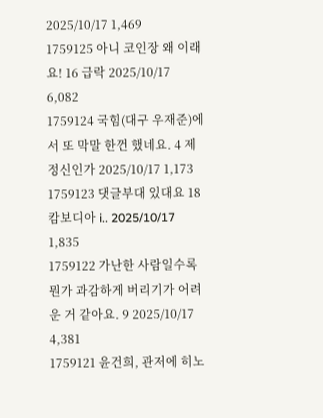2025/10/17 1,469
1759125 아니 코인장 왜 이래요! 16 급락 2025/10/17 6,082
1759124 국힘(대구 우재준)에서 또 막말 한껀 했네요. 4 제정신인가 2025/10/17 1,173
1759123 댓글부대 있대요 18 캄보디아 i.. 2025/10/17 1,835
1759122 가난한 사람일수록 뭔가 과감하게 버리기가 어려운 거 같아요. 9 2025/10/17 4,381
1759121 윤건희, 관저에 히노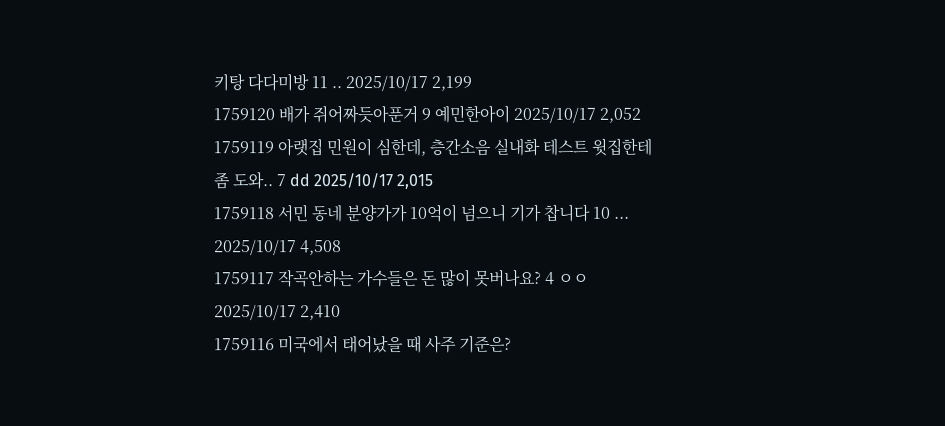키탕 다다미방 11 .. 2025/10/17 2,199
1759120 배가 쥐어짜듯아푼거 9 예민한아이 2025/10/17 2,052
1759119 아랫집 민원이 심한데, 층간소음 실내화 테스트 윗집한테 좀 도와.. 7 dd 2025/10/17 2,015
1759118 서민 동네 분양가가 10억이 넘으니 기가 찹니다 10 ... 2025/10/17 4,508
1759117 작곡안하는 가수들은 돈 많이 못버나요? 4 ㅇㅇ 2025/10/17 2,410
1759116 미국에서 태어났을 때 사주 기준은?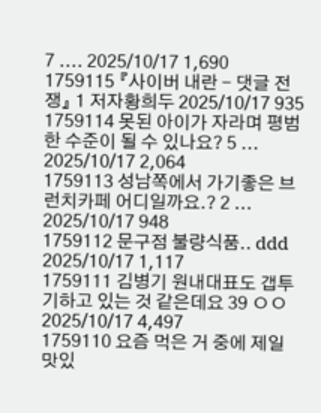7 .... 2025/10/17 1,690
1759115 『사이버 내란 - 댓글 전쟁』 1 저자황희두 2025/10/17 935
1759114 못된 아이가 자라며 평범한 수준이 될 수 있나요? 5 ... 2025/10/17 2,064
1759113 성남쪽에서 가기좋은 브런치카페 어디일까요.? 2 ... 2025/10/17 948
1759112 문구점 불량식품.. ddd 2025/10/17 1,117
1759111 김병기 원내대표도 갭투기하고 있는 것 같은데요 39 ㅇㅇ 2025/10/17 4,497
1759110 요즘 먹은 거 중에 제일 맛있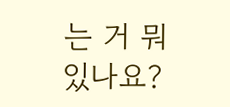는 거 뭐 있나요?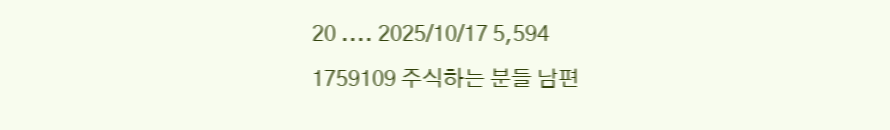20 .... 2025/10/17 5,594
1759109 주식하는 분들 남편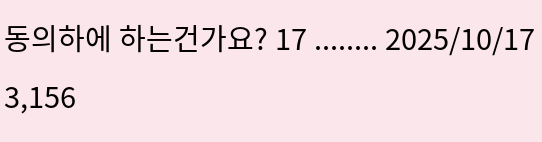동의하에 하는건가요? 17 ........ 2025/10/17 3,156